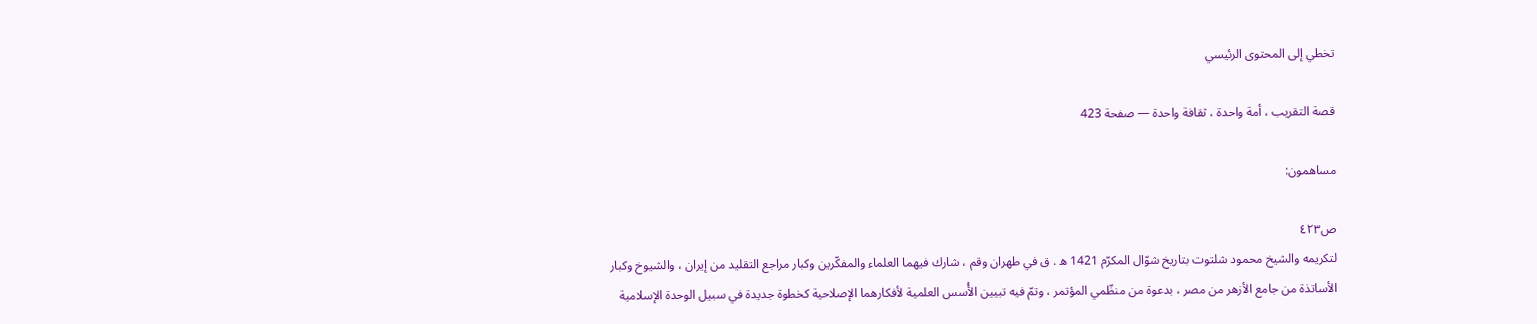تخطي إلى المحتوى الرئيسي

قصة التقريب ، أمة واحدة ، ثقافة واحدة — صفحة 423

مساهمون:

ص٤٢٣
لتكريمه والشيخ محمود شلتوت بتاريخ شوّال المكرّم 1421 ه . ق في طهران وقم ، شارك فيهما العلماء والمفكّرين وكبار مراجع التقليد من إيران ، والشيوخ وكبار الأساتذة من جامع الأزهر من مصر ، بدعوة من منظّمي المؤتمر ، وتمّ فيه تبيين الأُسس العلمية لأفكارهما الإصلاحية كخطوة جديدة في سبيل الوحدة الإسلامية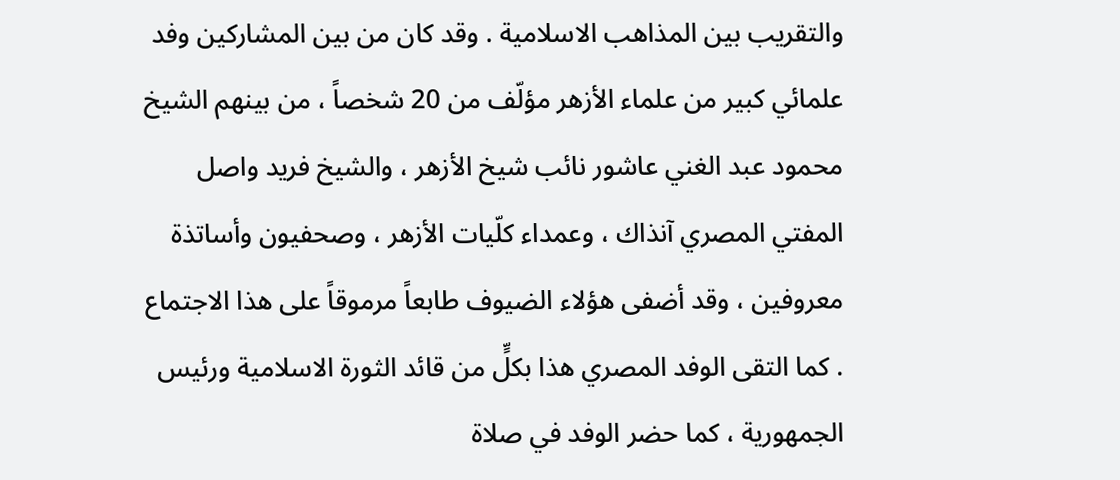والتقريب بين المذاهب الاسلامية . وقد كان من بين المشاركين وفد علمائي كبير من علماء الأزهر مؤلّف من 20 شخصاً ، من بينهم الشيخ محمود عبد الغني عاشور نائب شيخ الأزهر ، والشيخ فريد واصل المفتي المصري آنذاك ، وعمداء كلّيات الأزهر ، وصحفيون وأساتذة معروفين ، وقد أضفى هؤلاء الضيوف طابعاً مرموقاً على هذا الاجتماع . كما التقى الوفد المصري هذا بكلٍّ من قائد الثورة الاسلامية ورئيس الجمهورية ، كما حضر الوفد في صلاة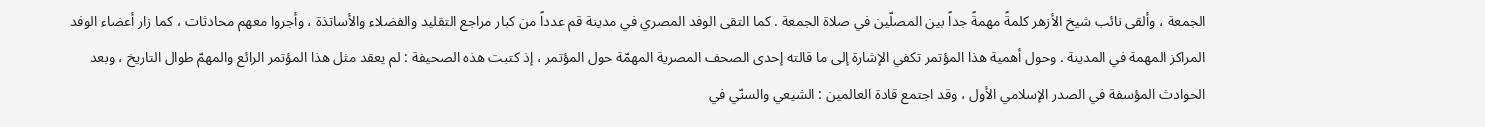الجمعة ، وألقى نائب شيخ الأزهر كلمةً مهمةً جداً بين المصلّين في صلاة الجمعة . كما التقى الوفد المصري في مدينة قم عدداً من كبار مراجع التقليد والفضلاء والأساتذة ، وأجروا معهم محادثات ، كما زار أعضاء الوفد المراكز المهمة في المدينة . وحول أهمية هذا المؤتمر تكفي الإشارة إلى ما قالته إحدى الصحف المصرية المهمّة حول المؤتمر ، إذ كتبت هذه الصحيفة : لم يعقد مثل هذا المؤتمر الرائع والمهمّ طوال التاريخ ، وبعد الحوادث المؤسفة في الصدر الإسلامي الأول ، وقد اجتمع قادة العالمين : الشيعي والسنّي في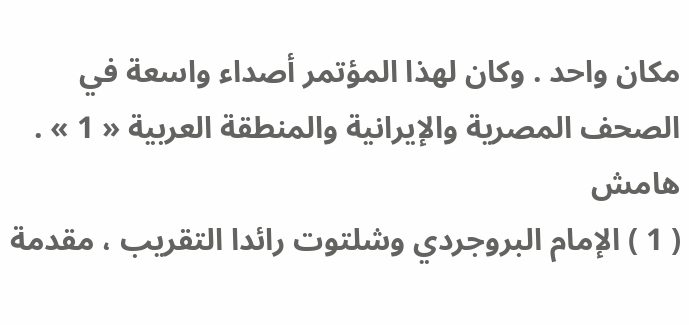مكان واحد . وكان لهذا المؤتمر أصداء واسعة في الصحف المصرية والإيرانية والمنطقة العربية « 1 » .
هامش
( 1 ) الإمام البروجردي وشلتوت رائدا التقريب ، مقدمة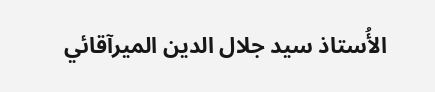الأُستاذ سيد جلال الدين الميرآقائي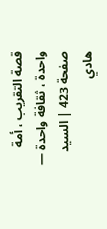قصة التقريب ، أمة واحدة ، ثقافة واحدة — صفحة 423 | السيد هادي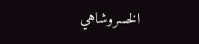الخسروشاهي